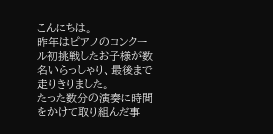こんにちは。
昨年はピアノのコンクール初挑戦したお子様が数名いらっしゃり、最後まで走りきりました。
たった数分の演奏に時間をかけて取り組んだ事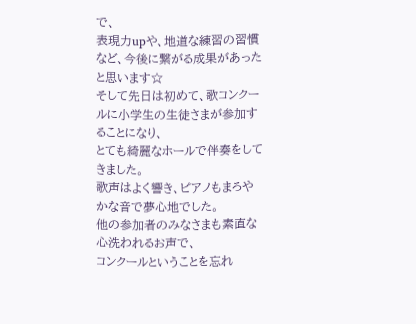で、
表現力upや、地道な練習の習慣など、今後に繋がる成果があったと思います☆
そして先日は初めて、歌コンクールに小学生の生徒さまが参加することになり、
とても綺麗なホールで伴奏をしてきました。
歌声はよく響き、ピアノもまろやかな音で夢心地でした。
他の参加者のみなさまも素直な心洗われるお声で、
コンクールということを忘れ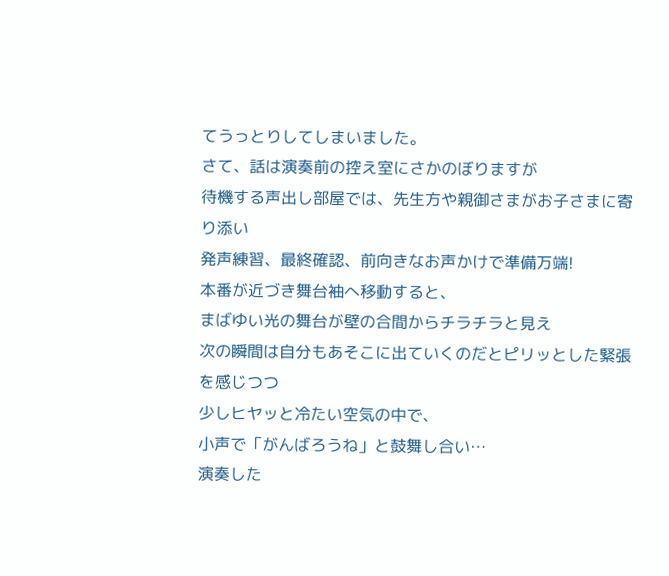てうっとりしてしまいました。
さて、話は演奏前の控え室にさかのぼりますが
待機する声出し部屋では、先生方や親御さまがお子さまに寄り添い
発声練習、最終確認、前向きなお声かけで準備万端!
本番が近づき舞台袖へ移動すると、
まばゆい光の舞台が壁の合間からチラチラと見え
次の瞬間は自分もあそこに出ていくのだとピリッとした緊張を感じつつ
少しヒヤッと冷たい空気の中で、
小声で「がんばろうね」と鼓舞し合い…
演奏した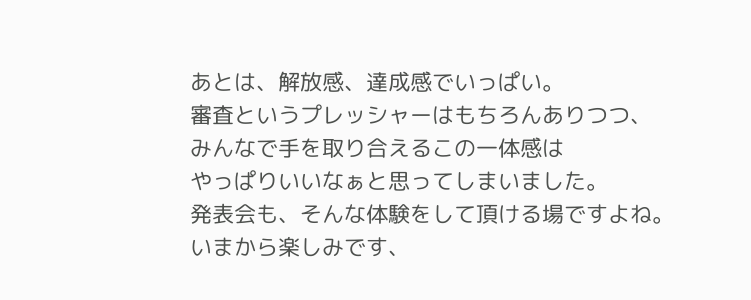あとは、解放感、達成感でいっぱい。
審査というプレッシャーはもちろんありつつ、
みんなで手を取り合えるこの一体感は
やっぱりいいなぁと思ってしまいました。
発表会も、そんな体験をして頂ける場ですよね。
いまから楽しみです、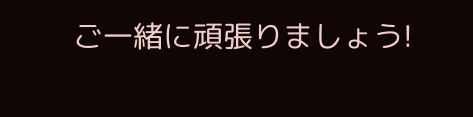ご一緒に頑張りましょう!